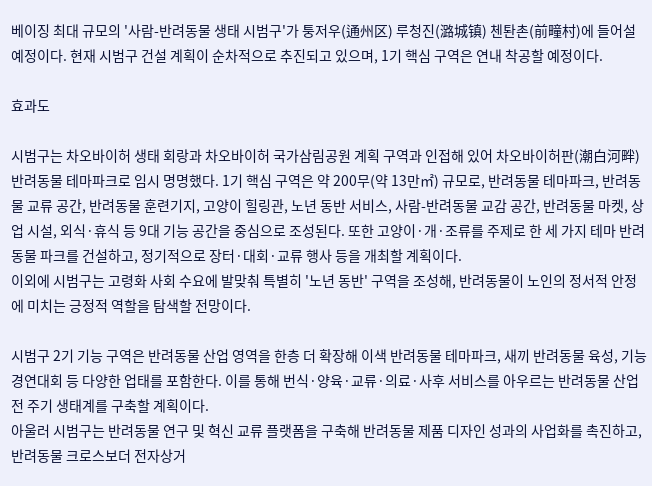베이징 최대 규모의 '사람-반려동물 생태 시범구'가 퉁저우(通州区) 루청진(潞城镇) 첸퇀촌(前疃村)에 들어설 예정이다. 현재 시범구 건설 계획이 순차적으로 추진되고 있으며, 1기 핵심 구역은 연내 착공할 예정이다.

효과도

시범구는 차오바이허 생태 회랑과 차오바이허 국가삼림공원 계획 구역과 인접해 있어 차오바이허판(潮白河畔) 반려동물 테마파크로 임시 명명했다. 1기 핵심 구역은 약 200무(약 13만㎡) 규모로, 반려동물 테마파크, 반려동물 교류 공간, 반려동물 훈련기지, 고양이 힐링관, 노년 동반 서비스, 사람-반려동물 교감 공간, 반려동물 마켓, 상업 시설, 외식·휴식 등 9대 기능 공간을 중심으로 조성된다. 또한 고양이·개·조류를 주제로 한 세 가지 테마 반려동물 파크를 건설하고, 정기적으로 장터·대회·교류 행사 등을 개최할 계획이다.
이외에 시범구는 고령화 사회 수요에 발맞춰 특별히 '노년 동반' 구역을 조성해, 반려동물이 노인의 정서적 안정에 미치는 긍정적 역할을 탐색할 전망이다.

시범구 2기 기능 구역은 반려동물 산업 영역을 한층 더 확장해 이색 반려동물 테마파크, 새끼 반려동물 육성, 기능 경연대회 등 다양한 업태를 포함한다. 이를 통해 번식·양육·교류·의료·사후 서비스를 아우르는 반려동물 산업 전 주기 생태계를 구축할 계획이다.
아울러 시범구는 반려동물 연구 및 혁신 교류 플랫폼을 구축해 반려동물 제품 디자인 성과의 사업화를 촉진하고, 반려동물 크로스보더 전자상거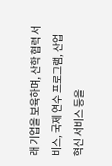래 기업을 보육하며, 산학 협력 서비스, 국제 연수 프로그램, 산업 혁신 서비스 등을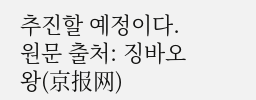추진할 예정이다.
원문 출처: 징바오왕(京报网)